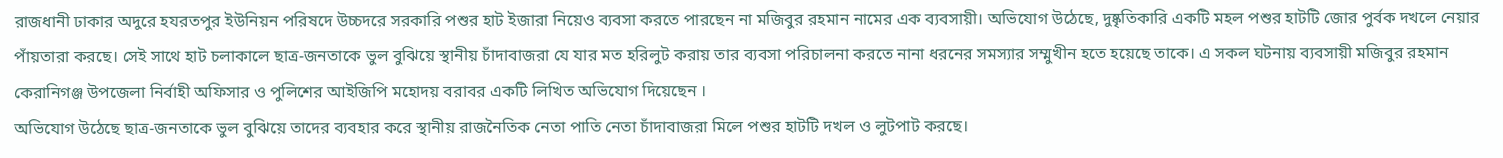রাজধানী ঢাকার অদুরে হযরতপুর ইউনিয়ন পরিষদে উচ্চদরে সরকারি পশুর হাট ইজারা নিয়েও ব্যবসা করতে পারছেন না মজিবুর রহমান নামের এক ব্যবসায়ী। অভিযোগ উঠেছে, দুষ্কৃতিকারি একটি মহল পশুর হাটটি জোর পুর্বক দখলে নেয়ার পাঁয়তারা করছে। সেই সাথে হাট চলাকালে ছাত্র-জনতাকে ভুল বুঝিয়ে স্থানীয় চাঁদাবাজরা যে যার মত হরিলুট করায় তার ব্যবসা পরিচালনা করতে নানা ধরনের সমস্যার সম্মুখীন হতে হয়েছে তাকে। এ সকল ঘটনায় ব্যবসায়ী মজিবুর রহমান কেরানিগঞ্জ উপজেলা নির্বাহী অফিসার ও পুলিশের আইজিপি মহোদয় বরাবর একটি লিখিত অভিযোগ দিয়েছেন ।
অভিযোগ উঠেছে ছাত্র-জনতাকে ভুল বুঝিয়ে তাদের ব্যবহার করে স্থানীয় রাজনৈতিক নেতা পাতি নেতা চাঁদাবাজরা মিলে পশুর হাটটি দখল ও লুটপাট করছে।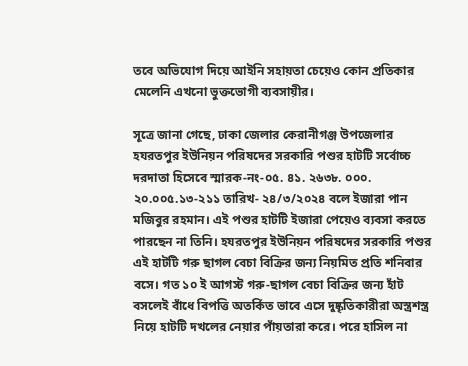তবে অভিযোগ দিয়ে আইনি সহায়তা চেয়েও কোন প্রতিকার মেলেনি এখনো ভুক্তভোগী ব্যবসায়ীর।

সূত্রে জানা গেছে, ঢাকা জেলার কেরানীগঞ্জ উপজেলার হযরতপুর ইউনিয়ন পরিষদের সরকারি পশুর হাটটি সর্বোচ্চ দরদাতা হিসেবে স্মারক-নং-০৫. ৪১. ২৬৩৮. ০০০. ২০.০০৫.১৩-২১১ তারিখ- ২৪/৩/২০২৪ বলে ইজারা পান মজিবুর রহমান। এই পশুর হাটটি ইজারা পেয়েও ব্যবসা করতে পারছেন না তিনি। হযরতপুর ইউনিয়ন পরিষদের সরকারি পশুর এই হাটটি গরু ছাগল বেচা বিক্রির জন্য নিয়মিত প্রতি শনিবার বসে। গত ১০ ই আগস্ট গরু-ছাগল বেচা বিক্রির জন্য হাঁট বসলেই বাঁধে বিপত্তি অতর্কিত ভাবে এসে দুষ্কৃতিকারীরা অস্ত্রশস্ত্র নিয়ে হাটটি দখলের নেয়ার পাঁয়তারা করে। পরে হাসিল না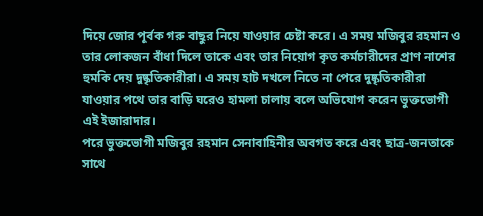দিয়ে জোর পূর্বক গরু বাছুর নিয়ে যাওয়ার চেষ্টা করে। এ সময় মজিবুর রহমান ও তার লোকজন বাঁধা দিলে তাকে এবং তার নিয়োগ কৃত কর্মচারীদের প্রাণ নাশের হুমকি দেয় দুষ্কৃতিকারীরা। এ সময় হাট দখলে নিতে না পেরে দুষ্কৃতিকারীরা যাওয়ার পথে তার বাড়ি ঘরেও হামলা চালায় বলে অভিযোগ করেন ভুক্তভোগী এই ইজারাদার।
পরে ভুক্তভোগী মজিবুর রহমান সেনাবাহিনীর অবগত করে এবং ছাত্র-জনতাকে সাথে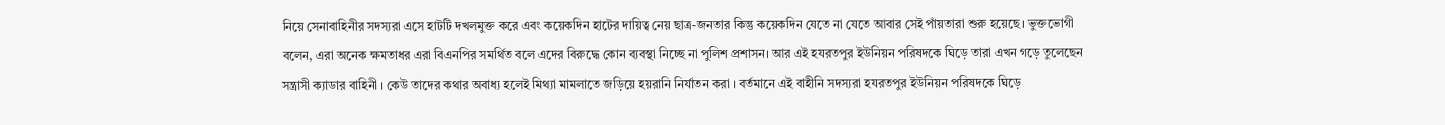নিয়ে সেনাবাহিনীর সদস্যরা এসে হাটটি দখলমুক্ত করে এবং কয়েকদিন হাটের দায়িত্ব নেয় ছাত্র-জনতার কিন্তু কয়েকদিন যেতে না যেতে আবার সেই পাঁয়তারা শুরু হয়েছে। ভুক্তভোগী বলেন, এরা অনেক ক্ষমতাধর এরা বিএনপির সমর্থিত বলে এদের বিরুদ্ধে কোন ব্যবস্থা নিচ্ছে না পুলিশ প্রশাসন। আর এই হযরতপুর ইউনিয়ন পরিষদকে ঘিড়ে তারা এখন গড়ে তুলেছেন সন্ত্রাসী ক্যাডার বাহিনী । কেউ তাদের কথার অবাধ্য হলেই মিথ্যা মামলাতে জড়িয়ে হয়রানি নির্যাতন করা । বর্তমানে এই বাহীনি সদস্যরা হযরতপুর ইউনিয়ন পরিষদকে ঘিড়ে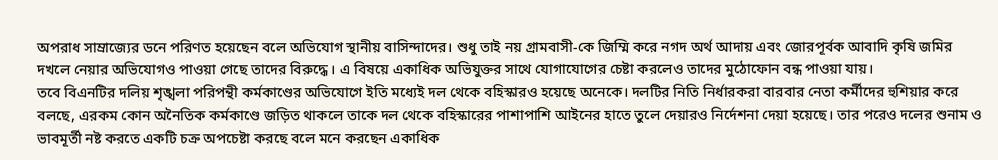অপরাধ সাম্রাজ্যের ডনে পরিণত হয়েছেন বলে অভিযোগ স্থানীয় বাসিন্দাদের। শুধু তাই নয় গ্রামবাসী-কে জিম্মি করে নগদ অর্থ আদায় এবং জোরপূর্বক আবাদি কৃষি জমির দখলে নেয়ার অভিযোগও পাওয়া গেছে তাদের বিরুদ্ধে। এ বিষয়ে একাধিক অভিযুক্তর সাথে যোগাযোগের চেষ্টা করলেও তাদের মুঠোফোন বন্ধ পাওয়া যায়।
তবে বিএনটির দলিয় শৃঙ্খলা পরিপন্থী কর্মকাণ্ডের অভিযোগে ইতি মধ্যেই দল থেকে বহিস্কারও হয়েছে অনেকে। দলটির নিতি নির্ধারকরা বারবার নেতা কর্মীদের হুশিয়ার করে বলছে, এরকম কোন অনৈতিক কর্মকাণ্ডে জড়িত থাকলে তাকে দল থেকে বহিস্কারের পাশাপাশি আইনের হাতে তুলে দেয়ারও নির্দেশনা দেয়া হয়েছে। তার পরেও দলের শুনাম ও ভাবমূর্তী নষ্ট করতে একটি চক্র অপচেষ্টা করছে বলে মনে করছেন একাধিক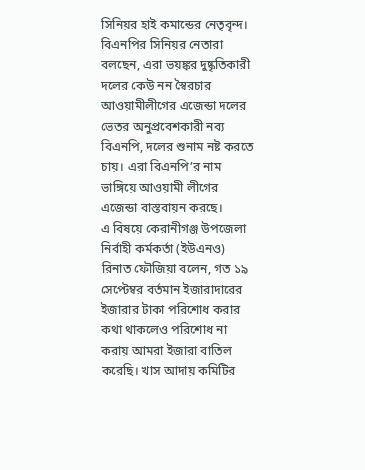সিনিয়র হাই কমান্ডের নেতৃবৃন্দ। বিএনপির সিনিয়র নেতারা বলছেন, এরা ভয়ঙ্কর দুষ্কৃতিকারী দলের কেউ নন স্বৈরচার আওয়ামীলীগের এজেন্ডা দলের ভেতর অনুপ্রবেশকারী নব্য বিএনপি, দলের শুনাম নষ্ট করতে চায়। এরা বিএনপি’র নাম ভাঙ্গিয়ে আওয়ামী লীগের এজেন্ডা বাস্তবায়ন করছে।
এ বিষয়ে কেরানীগঞ্জ উপজেলা নির্বাহী কর্মকর্তা (ইউএনও) রিনাত ফৌজিয়া বলেন, গত ১৯ সেপ্টেম্বর বর্তমান ইজারাদারের ইজারার টাকা পরিশোধ করার কথা থাকলেও পরিশোধ না করায় আমরা ইজারা বাতিল করেছি। খাস আদায় কমিটির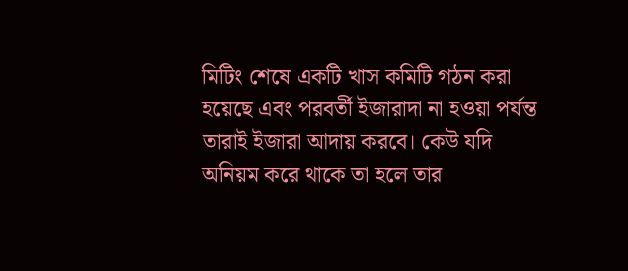মিটিং শেষে একটি খাস কমিটি গঠন করা হয়েছে এবং পরবর্তী ইজারাদা না হওয়া পর্যন্ত তারাই ইজারা আদায় করবে। কেউ যদি অনিয়ম করে থাকে তা হলে তার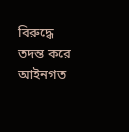বিরুদ্ধে তদন্ত করে আইনগত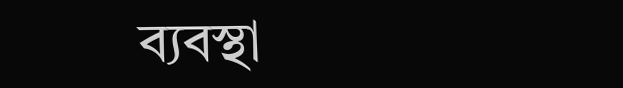ব্যবস্থা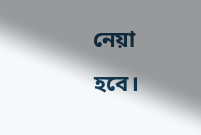নেয়া হবে।